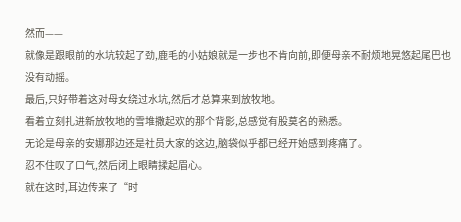然而——
就像是跟眼前的水坑较起了劲,鹿毛的小姑娘就是一步也不肯向前,即便母亲不耐烦地晃悠起尾巴也没有动摇。
最后,只好带着这对母女绕过水坑,然后才总算来到放牧地。
看着立刻扎进新放牧地的雪堆撒起欢的那个背影,总感觉有股莫名的熟悉。
无论是母亲的安娜那边还是社员大家的这边,脑袋似乎都已经开始感到疼痛了。
忍不住叹了口气,然后闭上眼睛揉起眉心。
就在这时,耳边传来了“时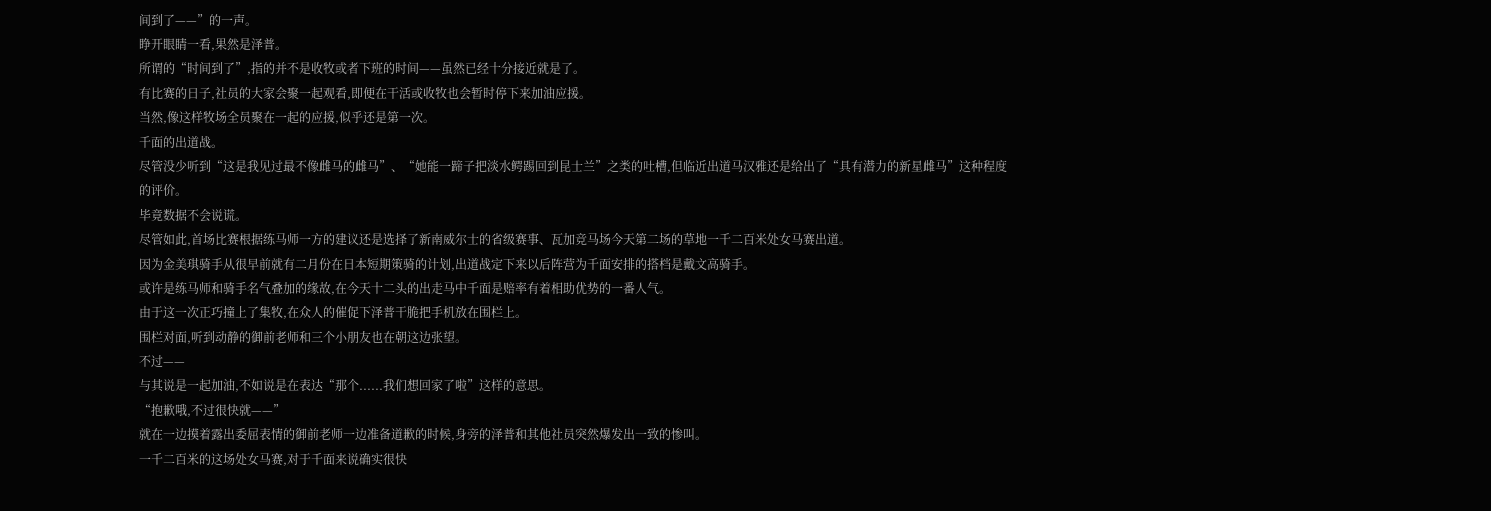间到了——”的一声。
睁开眼睛一看,果然是泽普。
所谓的“时间到了”,指的并不是收牧或者下班的时间——虽然已经十分接近就是了。
有比赛的日子,社员的大家会聚一起观看,即便在干活或收牧也会暂时停下来加油应援。
当然,像这样牧场全员聚在一起的应援,似乎还是第一次。
千面的出道战。
尽管没少听到“这是我见过最不像雌马的雌马”、“她能一蹄子把淡水鳄踢回到昆士兰”之类的吐槽,但临近出道马汉雅还是给出了“具有潜力的新星雌马”这种程度的评价。
毕竟数据不会说谎。
尽管如此,首场比赛根据练马师一方的建议还是选择了新南威尔士的省级赛事、瓦加竞马场今天第二场的草地一千二百米处女马赛出道。
因为金美琪骑手从很早前就有二月份在日本短期策骑的计划,出道战定下来以后阵营为千面安排的搭档是戴文高骑手。
或许是练马师和骑手名气叠加的缘故,在今天十二头的出走马中千面是赔率有着相助优势的一番人气。
由于这一次正巧撞上了集牧,在众人的催促下泽普干脆把手机放在围栏上。
围栏对面,听到动静的御前老师和三个小朋友也在朝这边张望。
不过——
与其说是一起加油,不如说是在表达“那个......我们想回家了啦”这样的意思。
“抱歉哦,不过很快就——”
就在一边摸着露出委屈表情的御前老师一边准备道歉的时候,身旁的泽普和其他社员突然爆发出一致的惨叫。
一千二百米的这场处女马赛,对于千面来说确实很快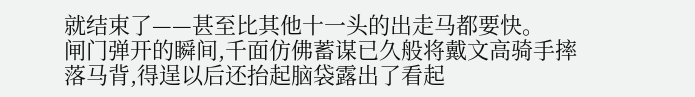就结束了——甚至比其他十一头的出走马都要快。
闸门弹开的瞬间,千面仿佛蓄谋已久般将戴文高骑手摔落马背,得逞以后还抬起脑袋露出了看起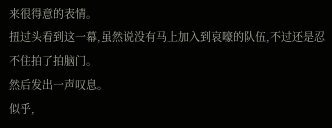来很得意的表情。
扭过头看到这一幕,虽然说没有马上加入到哀嚎的队伍,不过还是忍不住拍了拍脑门。
然后发出一声叹息。
似乎,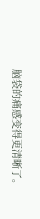脑袋的痛感变得更清晰了。